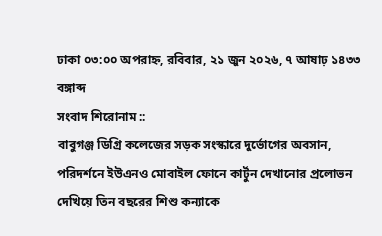ঢাকা ০৩:০০ অপরাহ্ন, রবিবার, ২১ জুন ২০২৬, ৭ আষাঢ় ১৪৩৩ বঙ্গাব্দ
সংবাদ শিরোনাম ::
বাবুগঞ্জ ডিগ্রি কলেজের সড়ক সংস্কারে দুর্ভোগের অবসান, পরিদর্শনে ইউএনও মোবাইল ফোনে কার্টুন দেখানোর প্রলোভন দেখিয়ে তিন বছরের শিশু কন্যাকে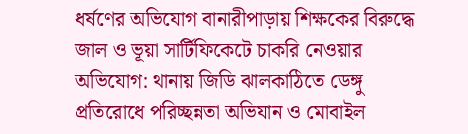ধর্ষণের অভিযোগ বানারীপাড়ায় শিক্ষকের বিরুদ্ধে জাল ও ভূয়া সার্টিফিকেটে চাকরি নেওয়ার অভিযোগ: থানায় জিডি ঝালকাঠিতে ডেঙ্গু প্রতিরোধে পরিচ্ছন্নতা অভিযান ও মোবাইল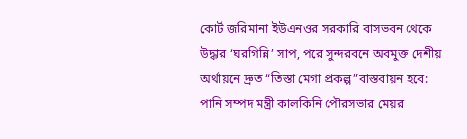কোর্ট জরিমানা ইউএনওর সরকারি বাসভবন থেকে উদ্ধার ‘ঘরগিন্নি’ সাপ, পরে সুন্দরবনে অবমুক্ত দেশীয় অর্থায়নে দ্রুত “তিস্তা মেগা প্রকল্প”বাস্তবায়ন হবে: পানি সম্পদ মন্ত্রী কালকিনি পৌরসভার মেয়র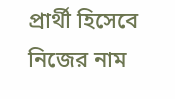প্রার্থী হিসেবে নিজের নাম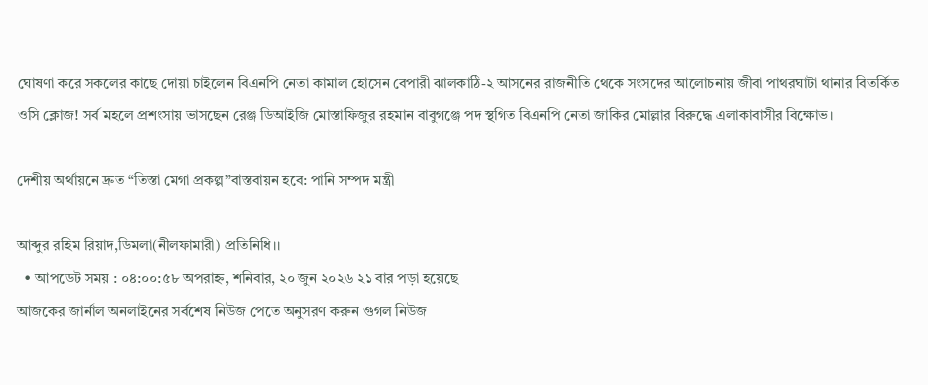ঘোষণা করে সকলের কাছে দোয়া চাইলেন বিএনপি নেতা কামাল হোসেন বেপারী ঝালকাঠি-২ আসনের রাজনীতি থেকে সংসদের আলোচনায় জীবা পাথরঘাটা থানার বিতর্কিত ওসি ক্লোজ! সর্ব মহলে প্রশংসায় ভাসছেন রেঞ্জ ডিআইজি মোস্তাফিজুর রহমান বাবুগঞ্জে পদ স্থগিত বিএনপি নেতা জাকির মোল্লার বিরুদ্ধে এলাকাবাসীর বিক্ষোভ।

দেশীয় অর্থায়নে দ্রুত “তিস্তা মেগা প্রকল্প”বাস্তবায়ন হবে: পানি সম্পদ মন্ত্রী

আব্দুর রহিম রিয়াদ,ডিমলা(নীলফামারী) প্রতিনিধি।।
  • আপডেট সময় : ০৪:০০:৫৮ অপরাহ্ন, শনিবার, ২০ জুন ২০২৬ ২১ বার পড়া হয়েছে
আজকের জার্নাল অনলাইনের সর্বশেষ নিউজ পেতে অনুসরণ করুন গুগল নিউজ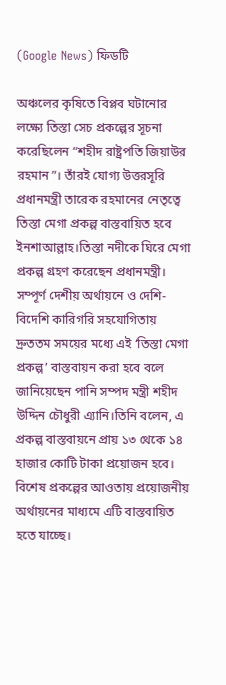(Google News) ফিডটি

অঞ্চলের কৃষিতে বিপ্লব ঘটানোর লক্ষ্যে তিস্তা সেচ প্রকল্পের সূচনা করেছিলেন “শহীদ রাষ্ট্রপতি জিয়াউর রহমান”। তাঁরই যোগ্য উত্তরসূরি প্রধানমন্ত্রী তারেক রহমানের নেতৃত্বে তিস্তা মেগা প্রকল্প বাস্তবায়িত হবে ইনশাআল্লাহ।তিস্তা নদীকে ঘিরে মেগা প্রকল্প গ্রহণ করেছেন প্রধানমন্ত্রী। সম্পূর্ণ দেশীয় অর্থায়নে ও দেশি-বিদেশি কারিগরি সহযোগিতায় দ্রুততম সময়ের মধ্যে এই ‘তিস্তা মেগা প্রকল্প’ বাস্তবায়ন করা হবে বলে জানিয়েছেন পানি সম্পদ মন্ত্রী শহীদ উদ্দিন চৌধুরী এ্যানি।তিনি বলেন, এ প্রকল্প বাস্তবায়নে প্রায় ১৩ থেকে ১৪ হাজার কোটি টাকা প্রয়োজন হবে। বিশেষ প্রকল্পের আওতায় প্রয়োজনীয় অর্থায়নের মাধ্যমে এটি বাস্তবায়িত হতে যাচ্ছে।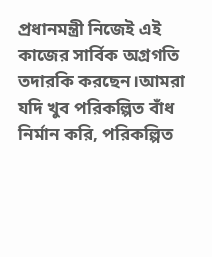প্রধানমন্ত্রী নিজেই এই কাজের সার্বিক অগ্রগতি তদারকি করছেন।আমরা যদি খুব পরিকল্পিত বাঁধ নির্মান করি, পরিকল্পিত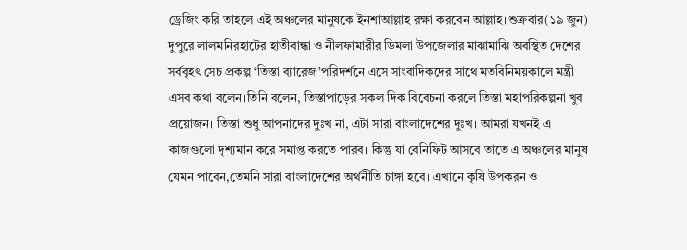ড্রেজিং করি তাহলে এই অঞ্চলের মানুষকে ইনশাআল্লাহ রক্ষা করবেন আল্লাহ।শুক্রবার(১৯ জুন) দুপুরে লালমনিরহাটের হাতীবান্ধা ও নীলফামারীর ডিমলা উপজেলার মাঝামাঝি অবস্থিত দেশের সর্ববৃহৎ সেচ প্রকল্প ‘তিস্তা ব্যারেজ’পরিদর্শনে এসে সাংবাদিকদের সাথে মতবিনিময়কালে মন্ত্রী এসব কথা বলেন।তিনি বলেন, তিস্তাপাড়ের সকল দিক বিবেচনা করলে তিস্তা মহাপরিকল্পনা খুব প্রয়োজন। তিস্তা শুধু আপনাদের দুঃখ না, এটা সারা বাংলাদেশের দুঃখ। আমরা যখনই এ কাজগুলো দৃশ্যমান করে সমাপ্ত করতে পারব। কিন্তু যা বেনিফিট আসবে তাতে এ অঞ্চলের মানুষ যেমন পাবেন,তেমনি সারা বাংলাদেশের অর্থনীতি চাঙ্গা হবে। এখানে কৃষি উপকরন ও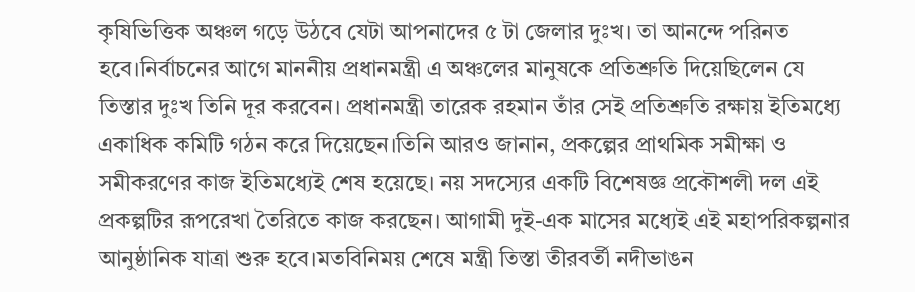কৃষিভিত্তিক অঞ্চল গড়ে উঠবে যেটা আপনাদের ৫ টা জেলার দুঃখ। তা আনন্দে পরিনত হবে।নির্বাচনের আগে মাননীয় প্রধানমন্ত্রী এ অঞ্চলের মানুষকে প্রতিশ্রুতি দিয়েছিলেন যে তিস্তার দুঃখ তিনি দূর করবেন। প্রধানমন্ত্রী তারেক রহমান তাঁর সেই প্রতিশ্রুতি রক্ষায় ইতিমধ্যে একাধিক কমিটি গঠন করে দিয়েছেন।তিনি আরও জানান, প্রকল্পের প্রাথমিক সমীক্ষা ও সমীকরণের কাজ ইতিমধ্যেই শেষ হয়েছে। নয় সদস্যের একটি বিশেষজ্ঞ প্রকৌশলী দল এই প্রকল্পটির রূপরেখা তৈরিতে কাজ করছেন। আগামী দুই-এক মাসের মধ্যেই এই মহাপরিকল্পনার আনুষ্ঠানিক যাত্রা শুরু হবে।মতবিনিময় শেষে মন্ত্রী তিস্তা তীরবর্তী নদীভাঙন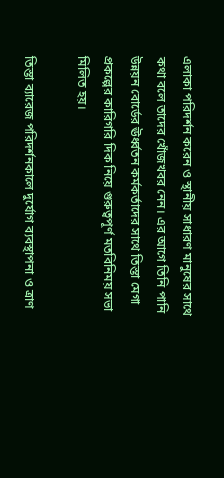এলাকা পরিদর্শন করেন ও স্থানীয় সাধারণ মানুষের সাথে কথা বলে তাদের খোঁজখবর নেন। এর আগে তিনি পানি উন্নয়ন বোর্ডের ঊর্ধ্বতন কর্মকর্তাদের সাথে তিস্তা মেগা প্রকল্পের কারিগরি দিক নিয়ে গুরুত্বপূর্ণ মতবিনিময় সভা মিলিত হয়।

তিস্তা ব্যারেজ পরিদর্শনকালে দুর্যোগ ব্যবস্থাপনা ও ত্রাণ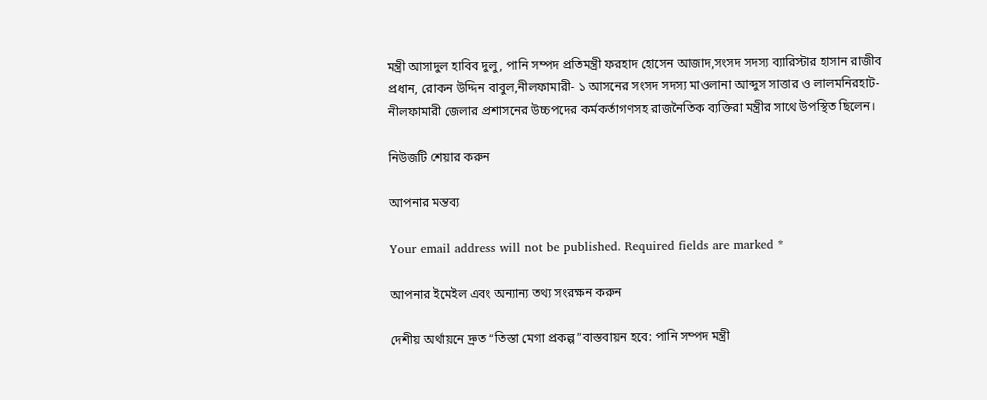মন্ত্রী আসাদুল হাবিব দুলু, পানি সম্পদ প্রতিমন্ত্রী ফরহাদ হোসেন আজাদ,সংসদ সদস্য ব্যারিস্টার হাসান রাজীব প্রধান, রোকন উদ্দিন বাবুল,নীলফামারী- ১ আসনের সংসদ সদস্য মাওলানা আব্দুস সাত্তার ও লালমনিরহাট-নীলফামারী জেলার প্রশাসনের উচ্চপদের কর্মকর্তাগণসহ রাজনৈতিক ব্যক্তিরা মন্ত্রীর সাথে উপস্থিত ছিলেন।

নিউজটি শেয়ার করুন

আপনার মন্তব্য

Your email address will not be published. Required fields are marked *

আপনার ইমেইল এবং অন্যান্য তথ্য সংরক্ষন করুন

দেশীয় অর্থায়নে দ্রুত “তিস্তা মেগা প্রকল্প”বাস্তবায়ন হবে: পানি সম্পদ মন্ত্রী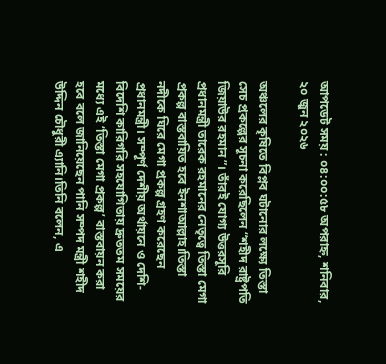আপডেট সময় : ০৪:০০:৫৮ অপরাহ্ন, শনিবার, ২০ জুন ২০২৬

অঞ্চলের কৃষিতে বিপ্লব ঘটানোর লক্ষ্যে তিস্তা সেচ প্রকল্পের সূচনা করেছিলেন “শহীদ রাষ্ট্রপতি জিয়াউর রহমান”। তাঁরই যোগ্য উত্তরসূরি প্রধানমন্ত্রী তারেক রহমানের নেতৃত্বে তিস্তা মেগা প্রকল্প বাস্তবায়িত হবে ইনশাআল্লাহ।তিস্তা নদীকে ঘিরে মেগা প্রকল্প গ্রহণ করেছেন প্রধানমন্ত্রী। সম্পূর্ণ দেশীয় অর্থায়নে ও দেশি-বিদেশি কারিগরি সহযোগিতায় দ্রুততম সময়ের মধ্যে এই ‘তিস্তা মেগা প্রকল্প’ বাস্তবায়ন করা হবে বলে জানিয়েছেন পানি সম্পদ মন্ত্রী শহীদ উদ্দিন চৌধুরী এ্যানি।তিনি বলেন, এ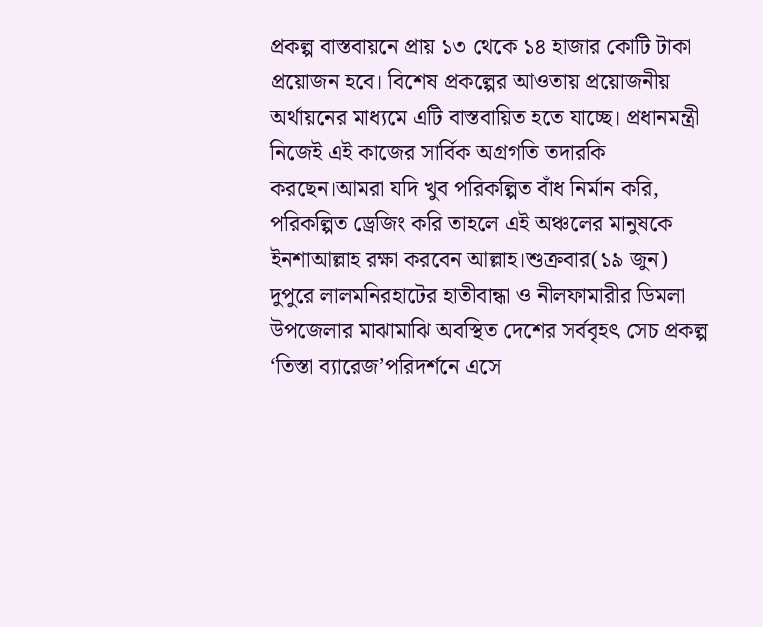প্রকল্প বাস্তবায়নে প্রায় ১৩ থেকে ১৪ হাজার কোটি টাকা প্রয়োজন হবে। বিশেষ প্রকল্পের আওতায় প্রয়োজনীয় অর্থায়নের মাধ্যমে এটি বাস্তবায়িত হতে যাচ্ছে। প্রধানমন্ত্রী নিজেই এই কাজের সার্বিক অগ্রগতি তদারকি করছেন।আমরা যদি খুব পরিকল্পিত বাঁধ নির্মান করি, পরিকল্পিত ড্রেজিং করি তাহলে এই অঞ্চলের মানুষকে ইনশাআল্লাহ রক্ষা করবেন আল্লাহ।শুক্রবার(১৯ জুন) দুপুরে লালমনিরহাটের হাতীবান্ধা ও নীলফামারীর ডিমলা উপজেলার মাঝামাঝি অবস্থিত দেশের সর্ববৃহৎ সেচ প্রকল্প ‘তিস্তা ব্যারেজ’পরিদর্শনে এসে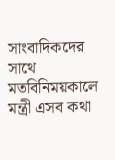সাংবাদিকদের সাথে মতবিনিময়কালে মন্ত্রী এসব কথা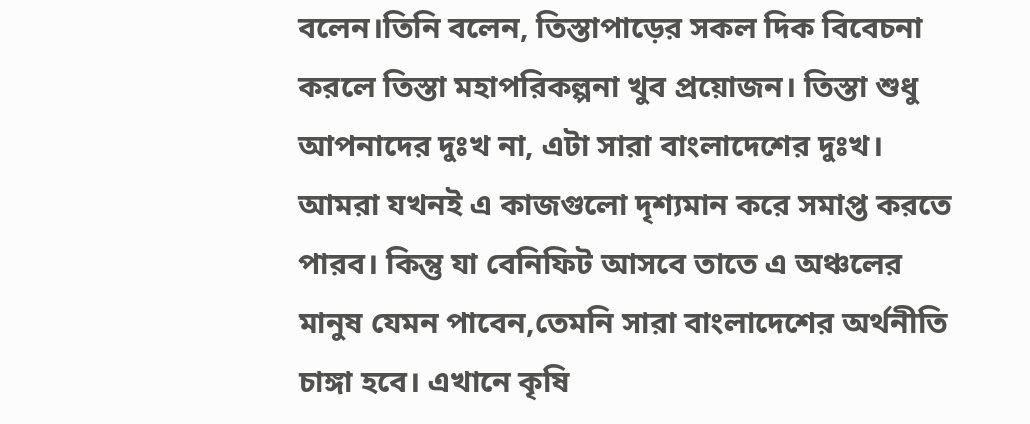বলেন।তিনি বলেন, তিস্তাপাড়ের সকল দিক বিবেচনা করলে তিস্তা মহাপরিকল্পনা খুব প্রয়োজন। তিস্তা শুধু আপনাদের দুঃখ না, এটা সারা বাংলাদেশের দুঃখ। আমরা যখনই এ কাজগুলো দৃশ্যমান করে সমাপ্ত করতে পারব। কিন্তু যা বেনিফিট আসবে তাতে এ অঞ্চলের মানুষ যেমন পাবেন,তেমনি সারা বাংলাদেশের অর্থনীতি চাঙ্গা হবে। এখানে কৃষি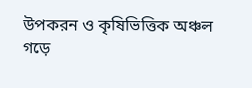উপকরন ও কৃষিভিত্তিক অঞ্চল গড়ে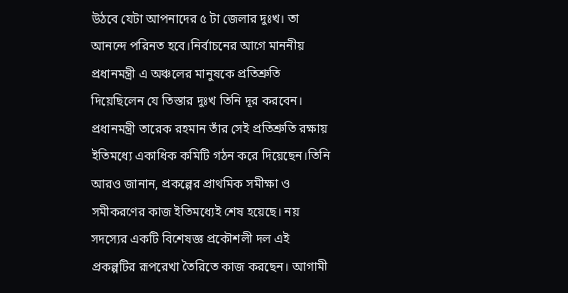উঠবে যেটা আপনাদের ৫ টা জেলার দুঃখ। তা আনন্দে পরিনত হবে।নির্বাচনের আগে মাননীয় প্রধানমন্ত্রী এ অঞ্চলের মানুষকে প্রতিশ্রুতি দিয়েছিলেন যে তিস্তার দুঃখ তিনি দূর করবেন। প্রধানমন্ত্রী তারেক রহমান তাঁর সেই প্রতিশ্রুতি রক্ষায় ইতিমধ্যে একাধিক কমিটি গঠন করে দিয়েছেন।তিনি আরও জানান, প্রকল্পের প্রাথমিক সমীক্ষা ও সমীকরণের কাজ ইতিমধ্যেই শেষ হয়েছে। নয় সদস্যের একটি বিশেষজ্ঞ প্রকৌশলী দল এই প্রকল্পটির রূপরেখা তৈরিতে কাজ করছেন। আগামী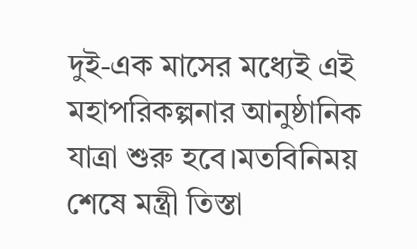দুই-এক মাসের মধ্যেই এই মহাপরিকল্পনার আনুষ্ঠানিক যাত্রা শুরু হবে।মতবিনিময় শেষে মন্ত্রী তিস্তা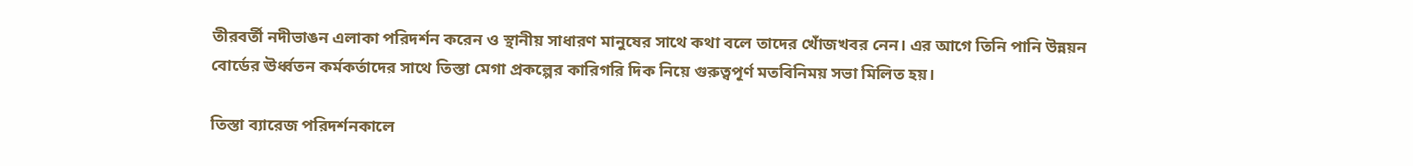তীরবর্তী নদীভাঙন এলাকা পরিদর্শন করেন ও স্থানীয় সাধারণ মানুষের সাথে কথা বলে তাদের খোঁজখবর নেন। এর আগে তিনি পানি উন্নয়ন বোর্ডের ঊর্ধ্বতন কর্মকর্তাদের সাথে তিস্তা মেগা প্রকল্পের কারিগরি দিক নিয়ে গুরুত্বপূর্ণ মতবিনিময় সভা মিলিত হয়।

তিস্তা ব্যারেজ পরিদর্শনকালে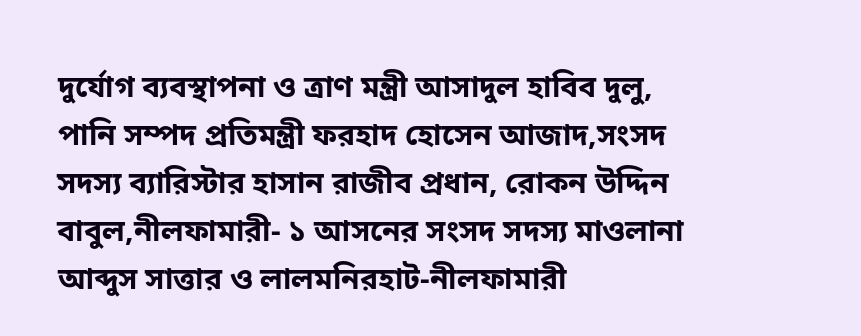দুর্যোগ ব্যবস্থাপনা ও ত্রাণ মন্ত্রী আসাদুল হাবিব দুলু, পানি সম্পদ প্রতিমন্ত্রী ফরহাদ হোসেন আজাদ,সংসদ সদস্য ব্যারিস্টার হাসান রাজীব প্রধান, রোকন উদ্দিন বাবুল,নীলফামারী- ১ আসনের সংসদ সদস্য মাওলানা আব্দুস সাত্তার ও লালমনিরহাট-নীলফামারী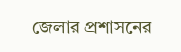জেলার প্রশাসনের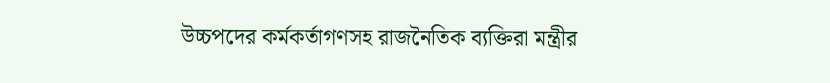উচ্চপদের কর্মকর্তাগণসহ রাজনৈতিক ব্যক্তিরা মন্ত্রীর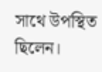সাথে উপস্থিত ছিলেন।